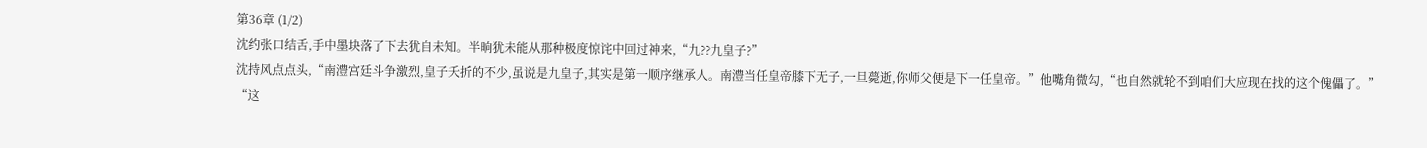第36章 (1/2)
沈约张口结舌,手中墨块落了下去犹自未知。半晌犹未能从那种极度惊诧中回过神来,“九??九皇子?”
沈持风点点头,“南澧宫廷斗争激烈,皇子夭折的不少,虽说是九皇子,其实是第一顺序继承人。南澧当任皇帝膝下无子,一旦薨逝,你师父便是下一任皇帝。”他嘴角微勾,“也自然就轮不到咱们大应现在找的这个傀儡了。”
“这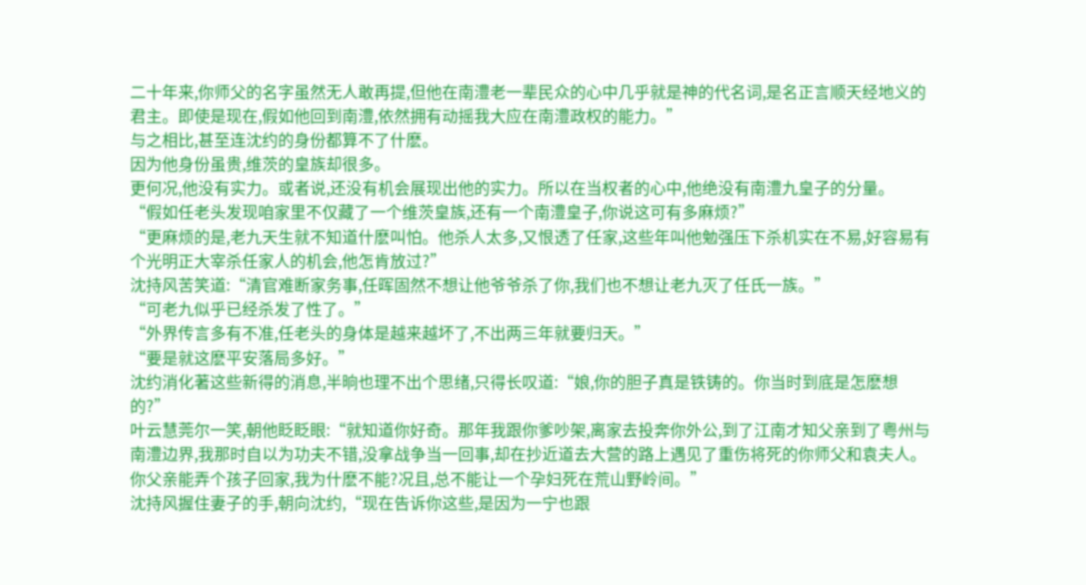二十年来,你师父的名字虽然无人敢再提,但他在南澧老一辈民众的心中几乎就是神的代名词,是名正言顺天经地义的君主。即使是现在,假如他回到南澧,依然拥有动摇我大应在南澧政权的能力。”
与之相比,甚至连沈约的身份都算不了什麽。
因为他身份虽贵,维茨的皇族却很多。
更何况,他没有实力。或者说,还没有机会展现出他的实力。所以在当权者的心中,他绝没有南澧九皇子的分量。
“假如任老头发现咱家里不仅藏了一个维茨皇族,还有一个南澧皇子,你说这可有多麻烦?”
“更麻烦的是,老九天生就不知道什麽叫怕。他杀人太多,又恨透了任家,这些年叫他勉强压下杀机实在不易,好容易有个光明正大宰杀任家人的机会,他怎肯放过?”
沈持风苦笑道:“清官难断家务事,任晖固然不想让他爷爷杀了你,我们也不想让老九灭了任氏一族。”
“可老九似乎已经杀发了性了。”
“外界传言多有不准,任老头的身体是越来越坏了,不出两三年就要归天。”
“要是就这麽平安落局多好。”
沈约消化著这些新得的消息,半晌也理不出个思绪,只得长叹道:“娘,你的胆子真是铁铸的。你当时到底是怎麽想的?”
叶云慧莞尔一笑,朝他眨眨眼:“就知道你好奇。那年我跟你爹吵架,离家去投奔你外公,到了江南才知父亲到了粤州与南澧边界,我那时自以为功夫不错,没拿战争当一回事,却在抄近道去大营的路上遇见了重伤将死的你师父和袁夫人。你父亲能弄个孩子回家,我为什麽不能?况且,总不能让一个孕妇死在荒山野岭间。”
沈持风握住妻子的手,朝向沈约,“现在告诉你这些,是因为一宁也跟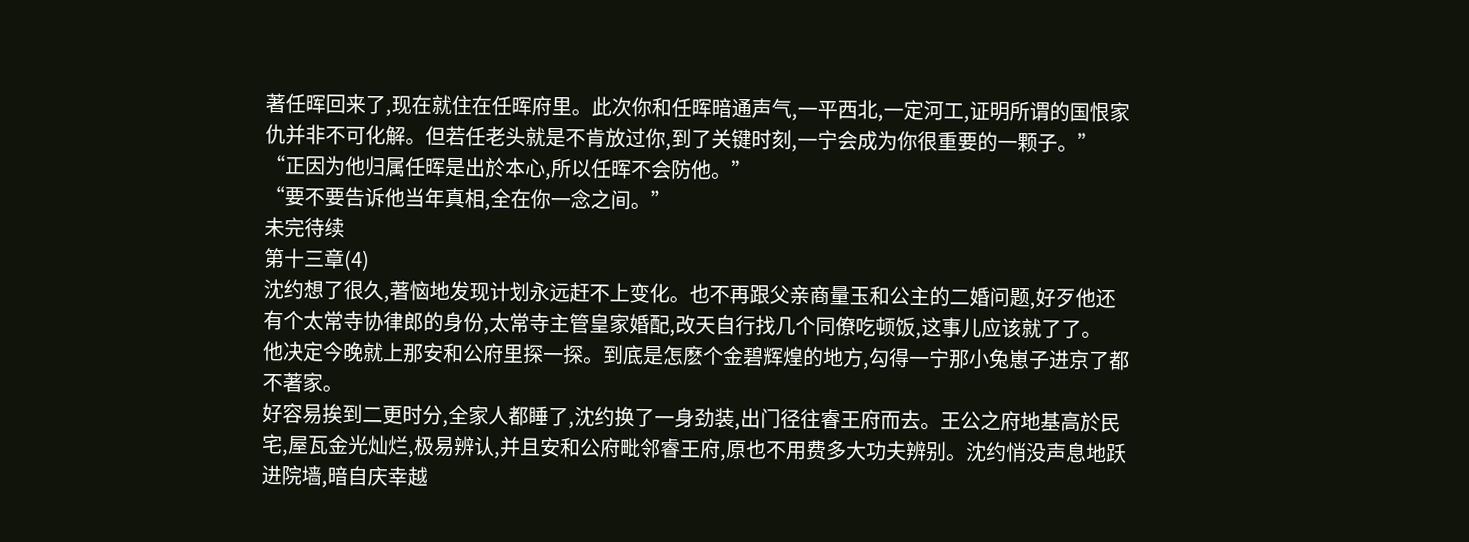著任晖回来了,现在就住在任晖府里。此次你和任晖暗通声气,一平西北,一定河工,证明所谓的国恨家仇并非不可化解。但若任老头就是不肯放过你,到了关键时刻,一宁会成为你很重要的一颗子。”
“正因为他归属任晖是出於本心,所以任晖不会防他。”
“要不要告诉他当年真相,全在你一念之间。”
未完待续
第十三章(4)
沈约想了很久,著恼地发现计划永远赶不上变化。也不再跟父亲商量玉和公主的二婚问题,好歹他还有个太常寺协律郎的身份,太常寺主管皇家婚配,改天自行找几个同僚吃顿饭,这事儿应该就了了。
他决定今晚就上那安和公府里探一探。到底是怎麽个金碧辉煌的地方,勾得一宁那小兔崽子进京了都不著家。
好容易挨到二更时分,全家人都睡了,沈约换了一身劲装,出门径往睿王府而去。王公之府地基高於民宅,屋瓦金光灿烂,极易辨认,并且安和公府毗邻睿王府,原也不用费多大功夫辨别。沈约悄没声息地跃进院墙,暗自庆幸越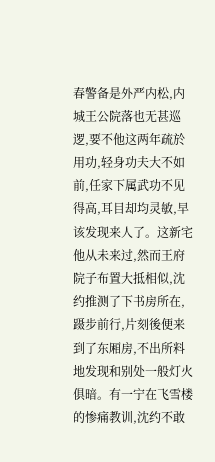春警备是外严内松,内城王公院落也无甚巡逻,要不他这两年疏於用功,轻身功夫大不如前,任家下属武功不见得高,耳目却均灵敏,早该发现来人了。这新宅他从未来过,然而王府院子布置大抵相似,沈约推测了下书房所在,蹑步前行,片刻後便来到了东厢房,不出所料地发现和别处一般灯火俱暗。有一宁在飞雪楼的惨痛教训,沈约不敢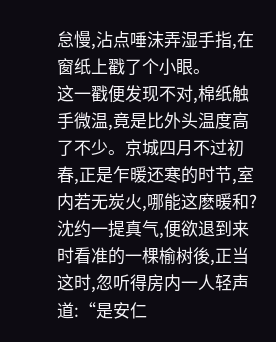怠慢,沾点唾沫弄湿手指,在窗纸上戳了个小眼。
这一戳便发现不对,棉纸触手微温,竟是比外头温度高了不少。京城四月不过初春,正是乍暖还寒的时节,室内若无炭火,哪能这麽暖和?沈约一提真气,便欲退到来时看准的一棵榆树後,正当这时,忽听得房内一人轻声道:“是安仁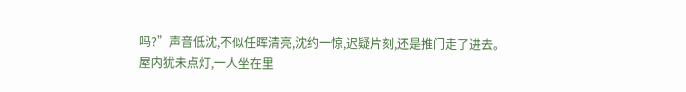吗?”声音低沈,不似任晖清亮,沈约一惊,迟疑片刻,还是推门走了进去。
屋内犹未点灯,一人坐在里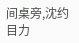间桌旁,沈约目力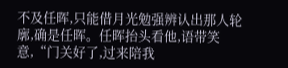不及任晖,只能借月光勉强辨认出那人轮廓,确是任晖。任晖抬头看他,语带笑意,“门关好了,过来陪我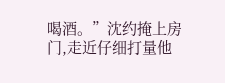喝酒。”沈约掩上房门,走近仔细打量他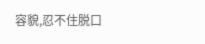容貌,忍不住脱口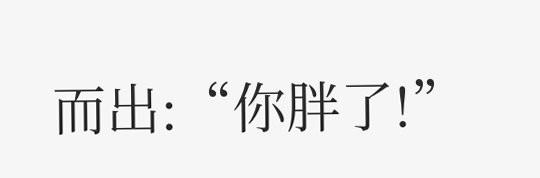而出:“你胖了!”